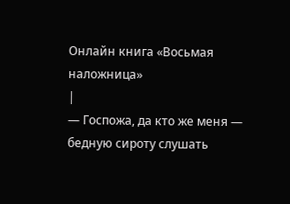Онлайн книга «Восьмая наложница»
|
— Госпожа, да кто же меня — бедную сироту слушать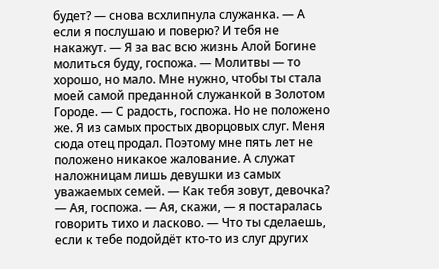будет? — снова всхлипнула служанка. — А если я послушаю и поверю? И тебя не накажут. — Я за вас всю жизнь Алой Богине молиться буду, госпожа. — Молитвы — то хорошо, но мало. Мне нужно, чтобы ты стала моей самой преданной служанкой в Золотом Городе. — С радость, госпожа. Но не положено же. Я из самых простых дворцовых слуг. Меня сюда отец продал. Поэтому мне пять лет не положено никакое жалование. А служат наложницам лишь девушки из самых уважаемых семей. — Как тебя зовут, девочка? — Ая, госпожа. — Ая, скажи, — я постаралась говорить тихо и ласково. — Что ты сделаешь, если к тебе подойдёт кто-то из слуг других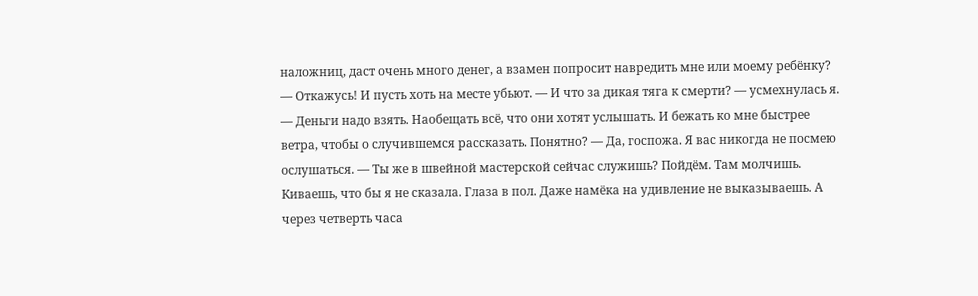наложниц, даст очень много денег, а взамен попросит навредить мне или моему ребёнку? — Откажусь! И пусть хоть на месте убьют. — И что за дикая тяга к смерти? — усмехнулась я. — Деньги надо взять. Наобещать всё, что они хотят услышать. И бежать ко мне быстрее ветра, чтобы о случившемся рассказать. Понятно? — Да, госпожа. Я вас никогда не посмею ослушаться. — Ты же в швейной мастерской сейчас служишь? Пойдём. Там молчишь. Киваешь, что бы я не сказала. Глаза в пол. Даже намёка на удивление не выказываешь. А через четверть часа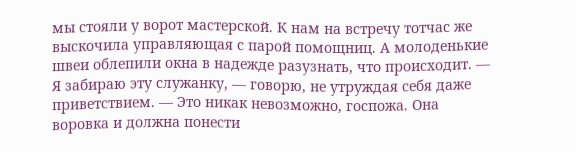мы стояли у ворот мастерской. К нам на встречу тотчас же выскочила управляющая с парой помощниц. А молоденькие швеи облепили окна в надежде разузнать, что происходит. — Я забираю эту служанку, — говорю, не утруждая себя даже приветствием. — Это никак невозможно, госпожа. Она воровка и должна понести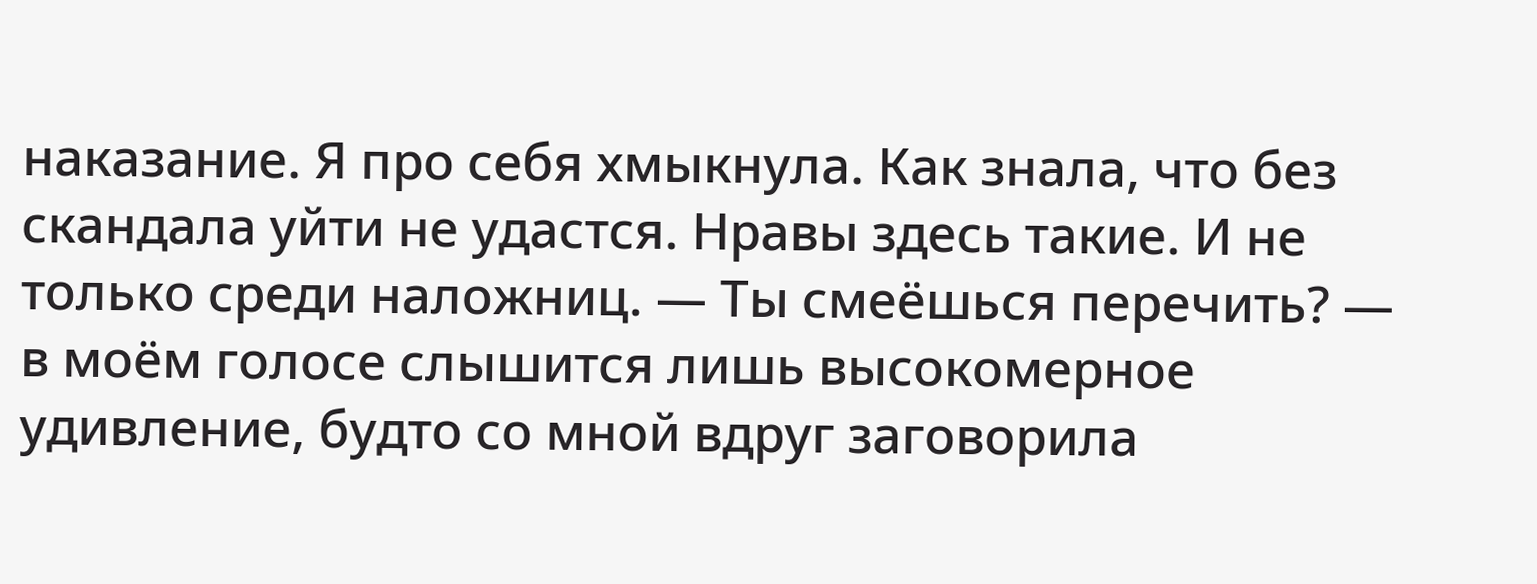наказание. Я про себя хмыкнула. Как знала, что без скандала уйти не удастся. Нравы здесь такие. И не только среди наложниц. — Ты смеёшься перечить? — в моём голосе слышится лишь высокомерное удивление, будто со мной вдруг заговорила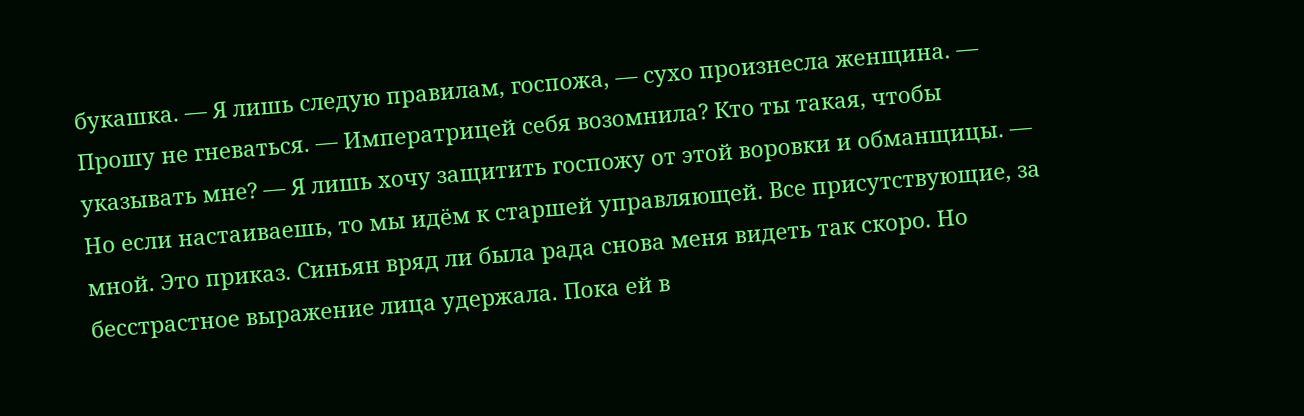букашка. — Я лишь следую правилам, госпожа, — сухо произнесла женщина. — Прошу не гневаться. — Императрицей себя возомнила? Кто ты такая, чтобы указывать мне? — Я лишь хочу защитить госпожу от этой воровки и обманщицы. — Но если настаиваешь, то мы идём к старшей управляющей. Все присутствующие, за мной. Это приказ. Синьян вряд ли была рада снова меня видеть так скоро. Но бесстрастное выражение лица удержала. Пока ей в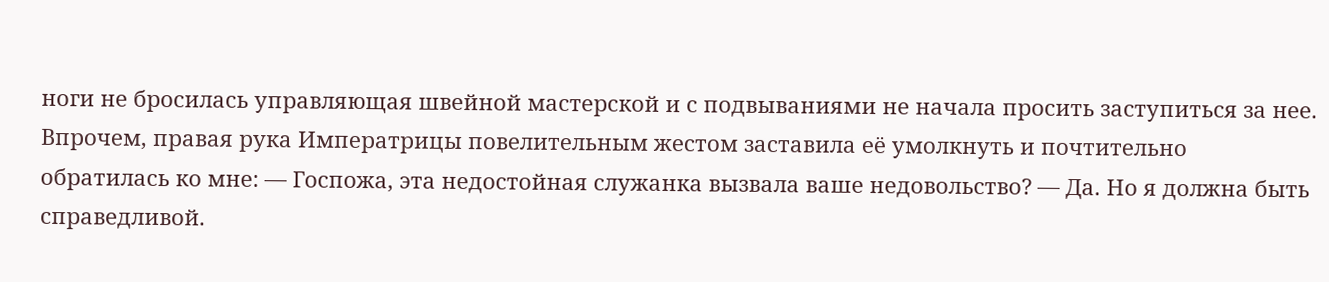ноги не бросилась управляющая швейной мастерской и с подвываниями не начала просить заступиться за нее. Впрочем, правая рука Императрицы повелительным жестом заставила её умолкнуть и почтительно обратилась ко мне: — Госпожа, эта недостойная служанка вызвала ваше недовольство? — Да. Но я должна быть справедливой.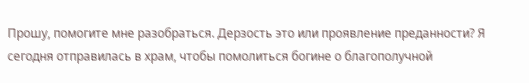Прошу, помогите мне разобраться. Дерзость это или проявление преданности? Я сегодня отправилась в храм, чтобы помолиться богине о благополучной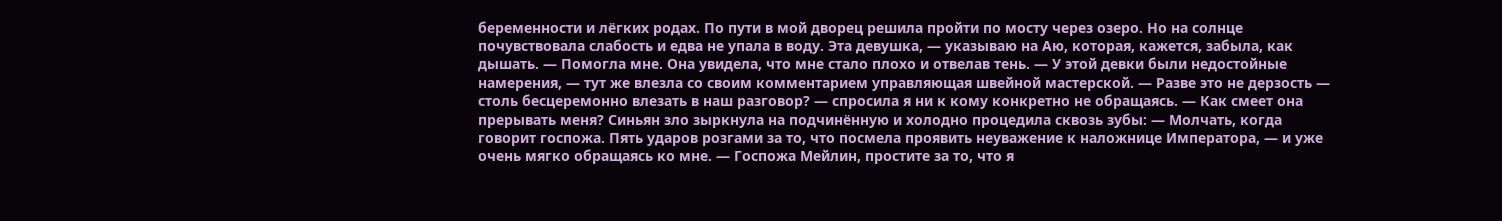беременности и лёгких родах. По пути в мой дворец решила пройти по мосту через озеро. Но на солнце почувствовала слабость и едва не упала в воду. Эта девушка, — указываю на Аю, которая, кажется, забыла, как дышать. — Помогла мне. Она увидела, что мне стало плохо и отвелав тень. — У этой девки были недостойные намерения, — тут же влезла со своим комментарием управляющая швейной мастерской. — Разве это не дерзость — столь бесцеремонно влезать в наш разговор? — спросила я ни к кому конкретно не обращаясь. — Как смеет она прерывать меня? Синьян зло зыркнула на подчинённую и холодно процедила сквозь зубы: — Молчать, когда говорит госпожа. Пять ударов розгами за то, что посмела проявить неуважение к наложнице Императора, — и уже очень мягко обращаясь ко мне. — Госпожа Мейлин, простите за то, что я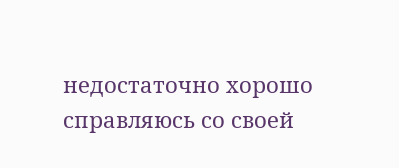недостаточно хорошо справляюсь со своей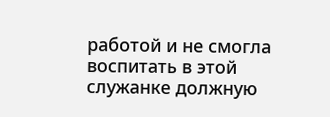работой и не смогла воспитать в этой служанке должную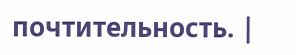почтительность. |